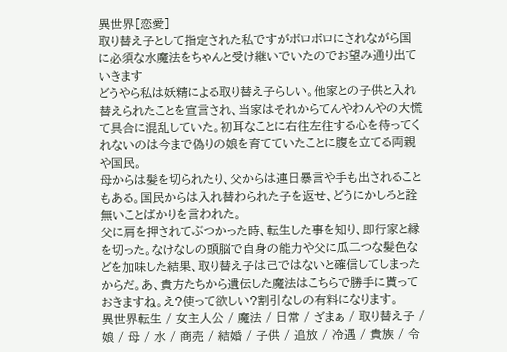異世界[恋愛]
取り替え子として指定された私ですがボロボロにされながら国に必須な水魔法をちゃんと受け継いでいたのでお望み通り出ていきます
どうやら私は妖精による取り替え子らしい。他家との子供と入れ替えられたことを宣言され、当家はそれからてんやわんやの大慌て具合に混乱していた。初耳なことに右往左往する心を待ってくれないのは今まで偽りの娘を育てていたことに腹を立てる両親や国民。
母からは髪を切られたり、父からは連日暴言や手も出されることもある。国民からは入れ替わられた子を返せ、どうにかしろと詮無いことばかりを言われた。
父に肩を押されてぶつかった時、転生した事を知り、即行家と縁を切った。なけなしの頭脳で自身の能力や父に瓜二つな髪色などを加味した結果、取り替え子は己ではないと確信してしまったからだ。あ、貴方たちから遺伝した魔法はこちらで勝手に貰っておきますね。え?使って欲しい?割引なしの有料になります。
異世界転生 / 女主人公 / 魔法 / 日常 / ざまぁ / 取り替え子 / 娘 / 母 / 水 / 商売 / 結婚 / 子供 / 追放 / 冷遇 / 貴族 / 令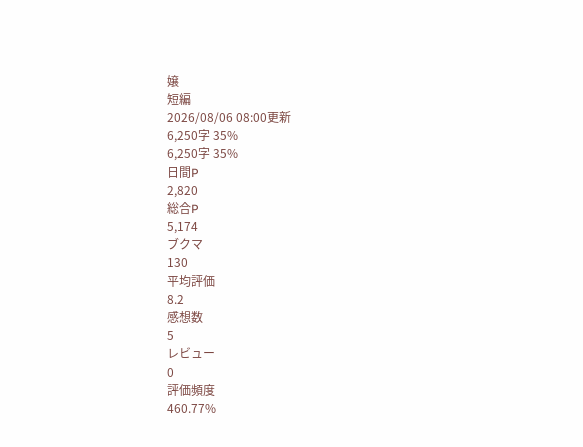嬢
短編
2026/08/06 08:00更新
6,250字 35%
6,250字 35%
日間P
2,820
総合P
5,174
ブクマ
130
平均評価
8.2
感想数
5
レビュー
0
評価頻度
460.77%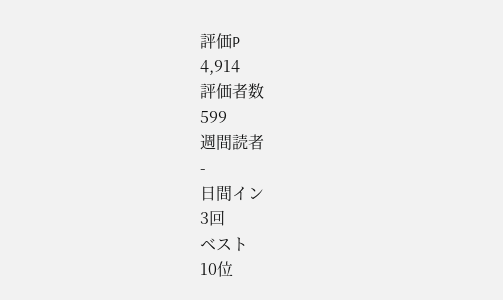評価P
4,914
評価者数
599
週間読者
-
日間イン
3回
ベスト
10位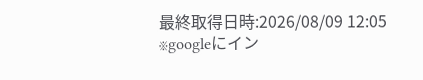最終取得日時:2026/08/09 12:05
※googleにイン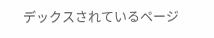デックスされているページ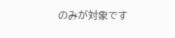のみが対象です